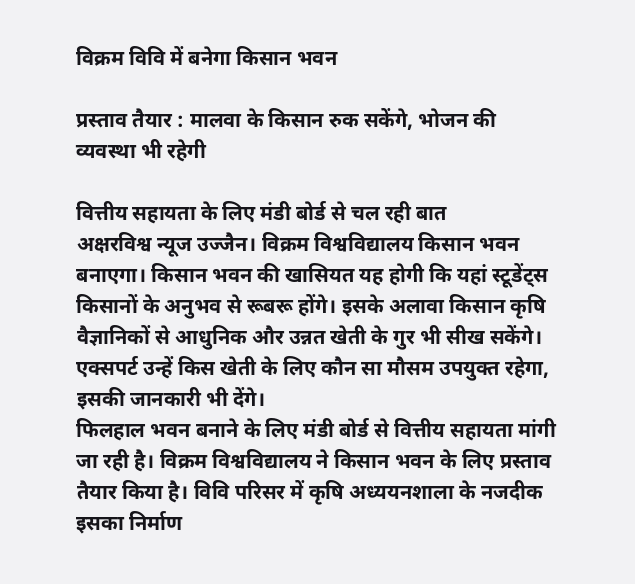विक्रम विवि में बनेगा किसान भवन

प्रस्ताव तैयार : मालवा के किसान रुक सकेंगे, भोजन की व्यवस्था भी रहेगी

वित्तीय सहायता के लिए मंडी बोर्ड से चल रही बात
अक्षरविश्व न्यूज उज्जैन। विक्रम विश्वविद्यालय किसान भवन बनाएगा। किसान भवन की खासियत यह होगी कि यहां स्टूडेंट्स किसानों के अनुभव से रूबरू होंगे। इसके अलावा किसान कृषि वैज्ञानिकों से आधुनिक और उन्नत खेती के गुर भी सीख सकेंगे। एक्सपर्ट उन्हें किस खेती के लिए कौन सा मौसम उपयुक्त रहेगा, इसकी जानकारी भी देंगे।
फिलहाल भवन बनाने के लिए मंडी बोर्ड से वित्तीय सहायता मांगी जा रही है। विक्रम विश्वविद्यालय ने किसान भवन के लिए प्रस्ताव तैयार किया है। विवि परिसर में कृषि अध्ययनशाला के नजदीक इसका निर्माण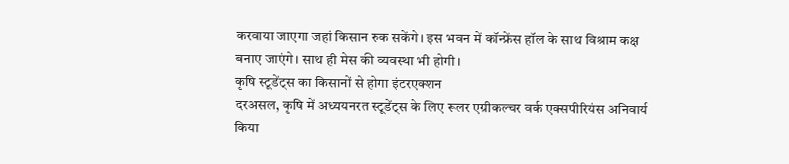करवाया जाएगा जहां किसान रुक सकेंगे। इस भवन में कॉन्फ्रेंस हॉल के साथ विश्राम कक्ष बनाए जाएंगे। साथ ही मेस की व्यवस्था भी होगी।
कृषि स्टूडेंट्स का किसानों से होगा इंटरएक्शन
दरअसल, कृषि में अध्ययनरत स्टूडेंट्स के लिए रूलर एग्रीकल्चर वर्क एक्सपीरियंस अनिवार्य किया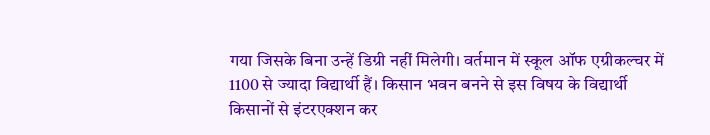गया जिसके बिना उन्हें डिग्री नहीं मिलेगी। वर्तमान में स्कूल ऑफ एग्रीकल्चर में 1100 से ज्यादा विद्यार्थी हैं। किसान भवन बनने से इस विषय के विद्यार्थी किसानों से इंटरएक्शन कर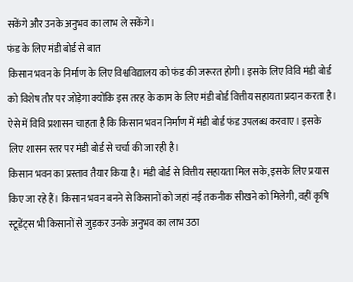सकेंगे और उनके अनुभव का लाभ ले सकेंगे।
फंड के लिए मंडी बोर्ड से बात
किसान भवन के निर्माण के लिए विश्वविद्यालय को फंड की जरूरत होगी। इसके लिए विवि मंडी बोर्ड को विशेष तौर पर जोड़ेगा क्योंकि इस तरह के काम के लिए मंडी बोर्ड वित्तीय सहायता प्रदान करता है। ऐसे में विवि प्रशासन चाहता है कि किसान भवन निर्माण में मंडी बोर्ड फंड उपलब्ध करवाए। इसके लिए शासन स्तर पर मंडी बोर्ड से चर्चा की जा रही है।
किसान भवन का प्रस्ताव तैयार किया है। मंडी बोर्ड से वित्तीय सहायता मिल सके, इसके लिए प्रयास किए जा रहे हैं। किसान भवन बनने से किसानों को जहां नई तकनीक सीखने को मिलेगी, वहीं कृषि स्टूडेंट्स भी किसानों से जुड़कर उनके अनुभव का लाभ उठा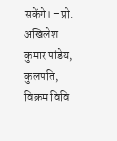सकेंगे। –प्रो. अखिलेश कुमार पांडेय, कुलपति, विक्रम विवि